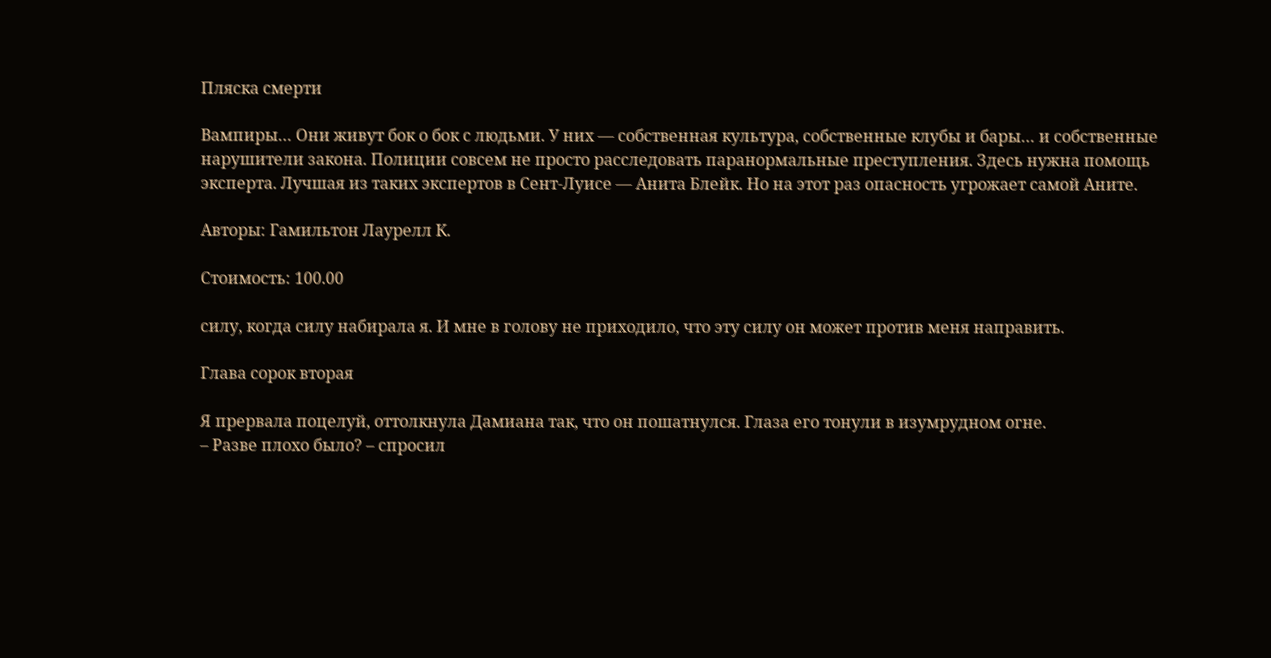Пляска смерти

Вампиры… Они живут бок о бок с людьми. У них — собственная культура, собственные клубы и бары… и собственные нарушители закона. Полиции совсем не просто расследовать паранормальные преступления. Здесь нужна помощь эксперта. Лучшая из таких экспертов в Сент-Луисе — Анита Блейк. Но на этот раз опасность угрожает самой Аните.

Авторы: Гамильтон Лаурелл К.

Стоимость: 100.00

силу, когда силу набирала я. И мне в голову не приходило, что эту силу он может против меня направить.

Глава сорок вторая

Я прервала поцелуй, оттолкнула Дамиана так, что он пошатнулся. Глаза его тонули в изумрудном огне.
– Разве плохо было? – спросил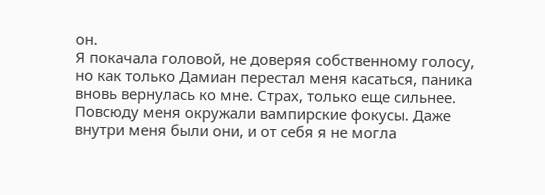он.
Я покачала головой, не доверяя собственному голосу, но как только Дамиан перестал меня касаться, паника вновь вернулась ко мне. Страх, только еще сильнее. Повсюду меня окружали вампирские фокусы. Даже внутри меня были они, и от себя я не могла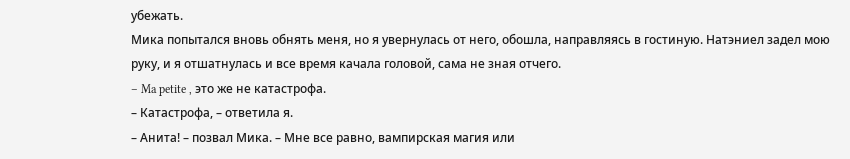убежать.
Мика попытался вновь обнять меня, но я увернулась от него, обошла, направляясь в гостиную. Натэниел задел мою руку, и я отшатнулась и все время качала головой, сама не зная отчего.
– Ma petite , это же не катастрофа.
– Катастрофа, – ответила я.
– Анита! – позвал Мика. – Мне все равно, вампирская магия или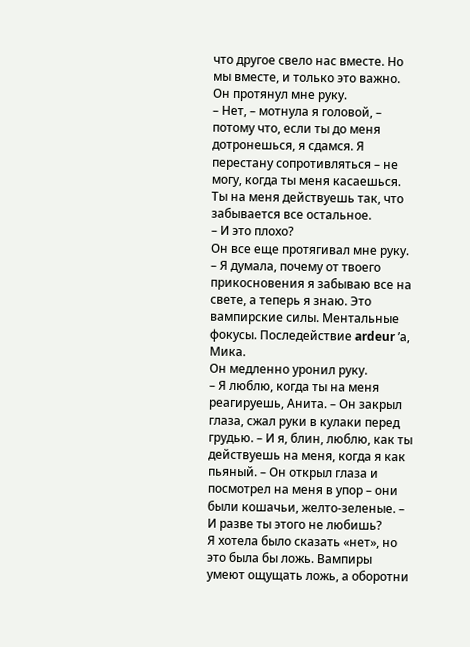что другое свело нас вместе. Но мы вместе, и только это важно.
Он протянул мне руку.
– Нет, – мотнула я головой, – потому что, если ты до меня дотронешься, я сдамся. Я перестану сопротивляться – не могу, когда ты меня касаешься. Ты на меня действуешь так, что забывается все остальное.
– И это плохо?
Он все еще протягивал мне руку.
– Я думала, почему от твоего прикосновения я забываю все на свете, а теперь я знаю. Это вампирские силы. Ментальные фокусы. Последействие ardeur ’а, Мика.
Он медленно уронил руку.
– Я люблю, когда ты на меня реагируешь, Анита. – Он закрыл глаза, сжал руки в кулаки перед грудью. – И я, блин, люблю, как ты действуешь на меня, когда я как пьяный. – Он открыл глаза и посмотрел на меня в упор – они были кошачьи, желто-зеленые. – И разве ты этого не любишь?
Я хотела было сказать «нет», но это была бы ложь. Вампиры умеют ощущать ложь, а оборотни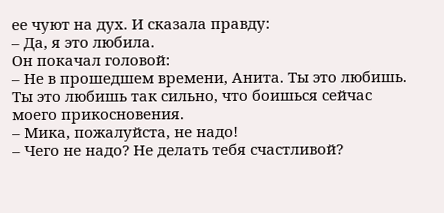ее чуют на дух. И сказала правду:
– Да, я это любила.
Он покачал головой:
– Не в прошедшем времени, Анита. Ты это любишь. Ты это любишь так сильно, что боишься сейчас моего прикосновения.
– Мика, пожалуйста, не надо!
– Чего не надо? Не делать тебя счастливой?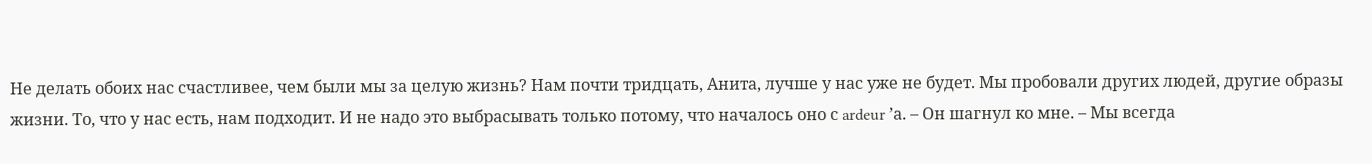Не делать обоих нас счастливее, чем были мы за целую жизнь? Нам почти тридцать, Анита, лучше у нас уже не будет. Мы пробовали других людей, другие образы жизни. То, что у нас есть, нам подходит. И не надо это выбрасывать только потому, что началось оно с ardeur ’а. – Он шагнул ко мне. – Мы всегда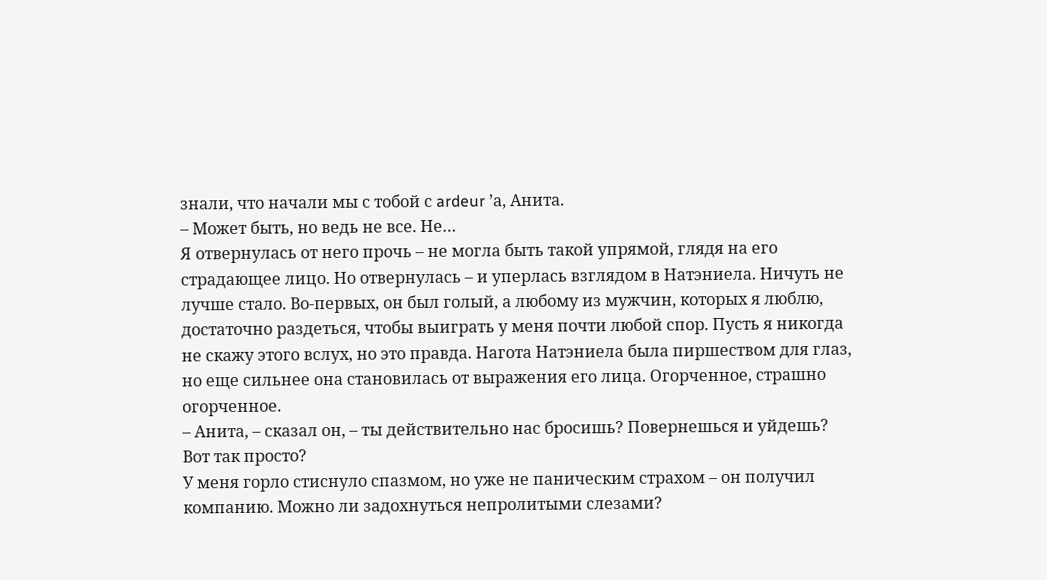знали, что начали мы с тобой с ardeur ’а, Анита.
– Может быть, но ведь не все. Не…
Я отвернулась от него прочь – не могла быть такой упрямой, глядя на его страдающее лицо. Но отвернулась – и уперлась взглядом в Натэниела. Ничуть не лучше стало. Во-первых, он был голый, а любому из мужчин, которых я люблю, достаточно раздеться, чтобы выиграть у меня почти любой спор. Пусть я никогда не скажу этого вслух, но это правда. Нагота Натэниела была пиршеством для глаз, но еще сильнее она становилась от выражения его лица. Огорченное, страшно огорченное.
– Анита, – сказал он, – ты действительно нас бросишь? Повернешься и уйдешь? Вот так просто?
У меня горло стиснуло спазмом, но уже не паническим страхом – он получил компанию. Можно ли задохнуться непролитыми слезами?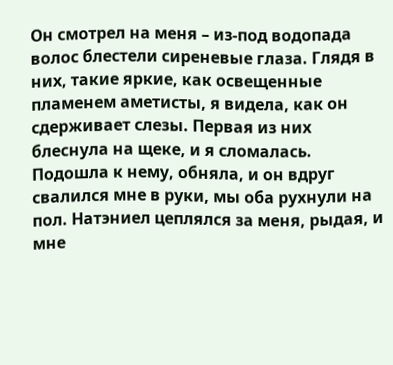Он смотрел на меня – из-под водопада волос блестели сиреневые глаза. Глядя в них, такие яркие, как освещенные пламенем аметисты, я видела, как он сдерживает слезы. Первая из них блеснула на щеке, и я сломалась.
Подошла к нему, обняла, и он вдруг свалился мне в руки, мы оба рухнули на пол. Натэниел цеплялся за меня, рыдая, и мне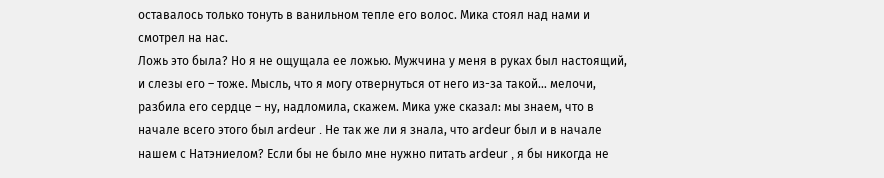оставалось только тонуть в ванильном тепле его волос. Мика стоял над нами и смотрел на нас.
Ложь это была? Но я не ощущала ее ложью. Мужчина у меня в руках был настоящий, и слезы его – тоже. Мысль, что я могу отвернуться от него из-за такой… мелочи, разбила его сердце – ну, надломила, скажем. Мика уже сказал: мы знаем, что в начале всего этого был ardeur . Не так же ли я знала, что ardeur был и в начале нашем с Натэниелом? Если бы не было мне нужно питать ardeur , я бы никогда не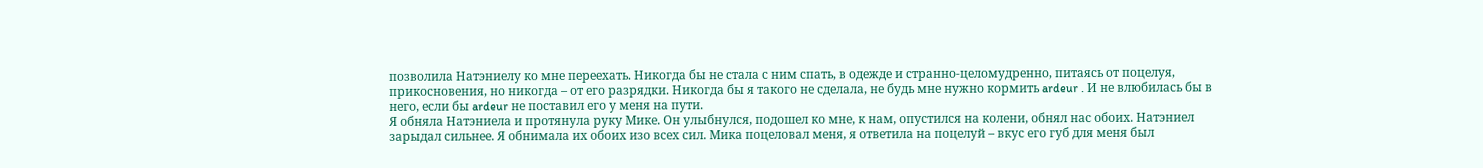позволила Натэниелу ко мне переехать. Никогда бы не стала с ним спать, в одежде и странно-целомудренно, питаясь от поцелуя, прикосновения, но никогда – от его разрядки. Никогда бы я такого не сделала, не будь мне нужно кормить ardeur . И не влюбилась бы в него, если бы ardeur не поставил его у меня на пути.
Я обняла Натэниела и протянула руку Мике. Он улыбнулся, подошел ко мне, к нам, опустился на колени, обнял нас обоих. Натэниел зарыдал сильнее. Я обнимала их обоих изо всех сил. Мика поцеловал меня, я ответила на поцелуй – вкус его губ для меня был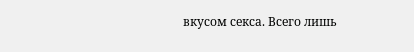вкусом секса. Всего лишь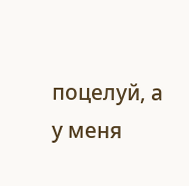поцелуй, а у меня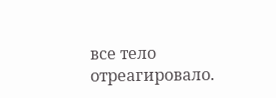все тело отреагировало.